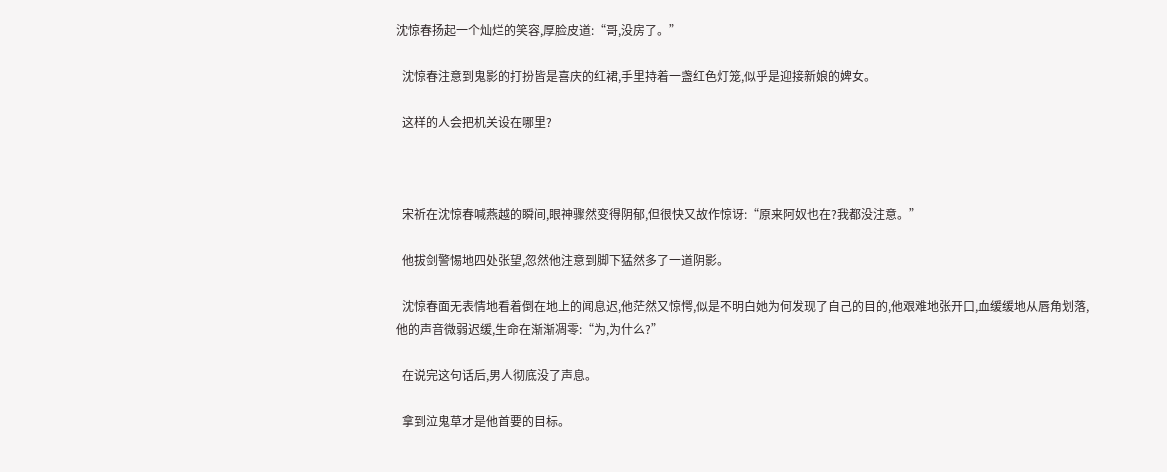沈惊春扬起一个灿烂的笑容,厚脸皮道:“哥,没房了。”

  沈惊春注意到鬼影的打扮皆是喜庆的红裙,手里持着一盏红色灯笼,似乎是迎接新娘的婢女。

  这样的人会把机关设在哪里?



  宋祈在沈惊春喊燕越的瞬间,眼神骤然变得阴郁,但很快又故作惊讶:“原来阿奴也在?我都没注意。”

  他拔剑警惕地四处张望,忽然他注意到脚下猛然多了一道阴影。

  沈惊春面无表情地看着倒在地上的闻息迟,他茫然又惊愕,似是不明白她为何发现了自己的目的,他艰难地张开口,血缓缓地从唇角划落,他的声音微弱迟缓,生命在渐渐凋零:“为,为什么?”

  在说完这句话后,男人彻底没了声息。

  拿到泣鬼草才是他首要的目标。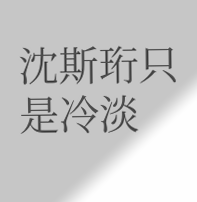沈斯珩只是冷淡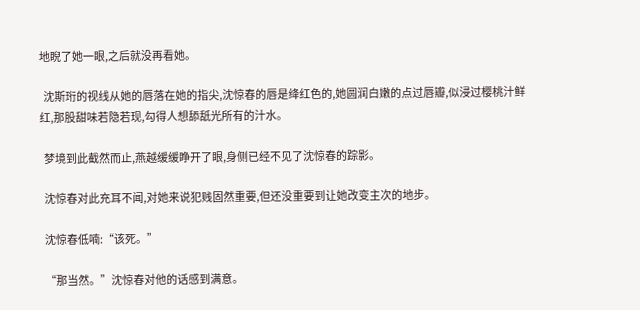地睨了她一眼,之后就没再看她。

  沈斯珩的视线从她的唇落在她的指尖,沈惊春的唇是绛红色的,她圆润白嫩的点过唇瓣,似浸过樱桃汁鲜红,那股甜味若隐若现,勾得人想舔舐光所有的汁水。

  梦境到此截然而止,燕越缓缓睁开了眼,身侧已经不见了沈惊春的踪影。

  沈惊春对此充耳不闻,对她来说犯贱固然重要,但还没重要到让她改变主次的地步。

  沈惊春低喃:“该死。”

  “那当然。”沈惊春对他的话感到满意。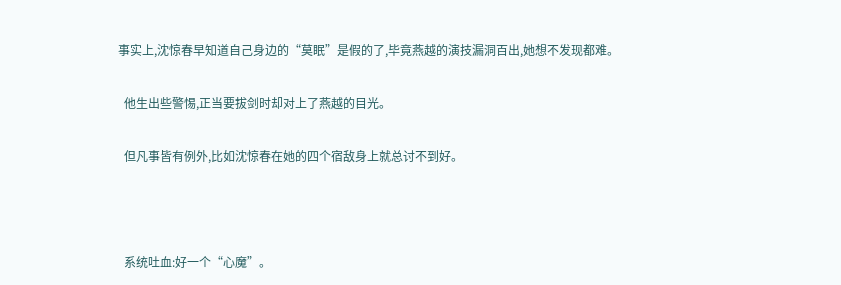事实上,沈惊春早知道自己身边的“莫眠”是假的了,毕竟燕越的演技漏洞百出,她想不发现都难。

  他生出些警惕,正当要拔剑时却对上了燕越的目光。

  但凡事皆有例外,比如沈惊春在她的四个宿敌身上就总讨不到好。



  系统吐血:好一个“心魔”。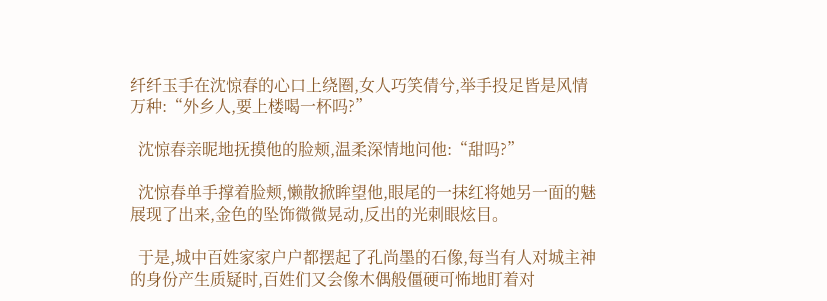纤纤玉手在沈惊春的心口上绕圈,女人巧笑倩兮,举手投足皆是风情万种:“外乡人,要上楼喝一杯吗?”

  沈惊春亲昵地抚摸他的脸颊,温柔深情地问他:“甜吗?”

  沈惊春单手撑着脸颊,懒散掀眸望他,眼尾的一抹红将她另一面的魅展现了出来,金色的坠饰微微晃动,反出的光刺眼炫目。

  于是,城中百姓家家户户都摆起了孔尚墨的石像,每当有人对城主神的身份产生质疑时,百姓们又会像木偶般僵硬可怖地盯着对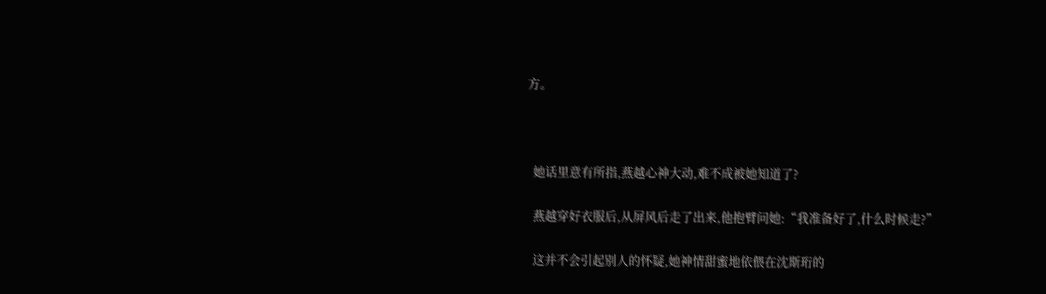方。



  她话里意有所指,燕越心神大动,难不成被她知道了?

  燕越穿好衣服后,从屏风后走了出来,他抱臂问她:“我准备好了,什么时候走?”

  这并不会引起别人的怀疑,她神情甜蜜地依偎在沈斯珩的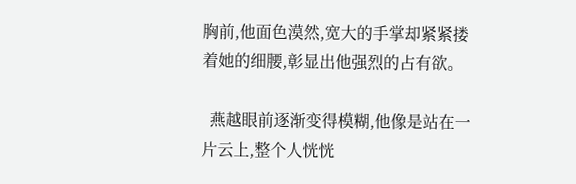胸前,他面色漠然,宽大的手掌却紧紧搂着她的细腰,彰显出他强烈的占有欲。

  燕越眼前逐渐变得模糊,他像是站在一片云上,整个人恍恍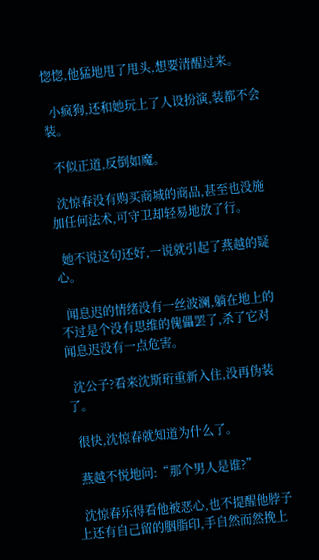惚惚,他猛地甩了甩头,想要清醒过来。

  小疯狗,还和她玩上了人设扮演,装都不会装。

  不似正道,反倒如魔。

  沈惊春没有购买商城的商品,甚至也没施加任何法术,可守卫却轻易地放了行。

  她不说这句还好,一说就引起了燕越的疑心。

  闻息迟的情绪没有一丝波澜,躺在地上的不过是个没有思维的傀儡罢了,杀了它对闻息迟没有一点危害。

  沈公子?看来沈斯珩重新入住,没再伪装了。

  很快,沈惊春就知道为什么了。

  燕越不悦地问:“那个男人是谁?”

  沈惊春乐得看他被恶心,也不提醒他脖子上还有自己留的胭脂印,手自然而然挽上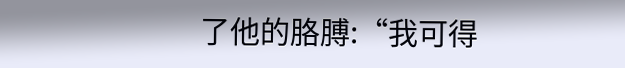了他的胳膊:“我可得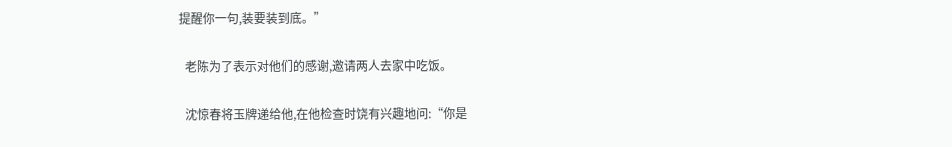提醒你一句,装要装到底。”

  老陈为了表示对他们的感谢,邀请两人去家中吃饭。

  沈惊春将玉牌递给他,在他检查时饶有兴趣地问:“你是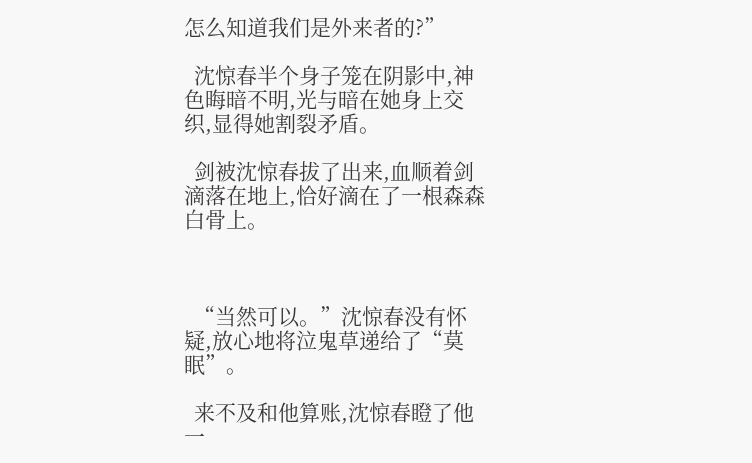怎么知道我们是外来者的?”

  沈惊春半个身子笼在阴影中,神色晦暗不明,光与暗在她身上交织,显得她割裂矛盾。

  剑被沈惊春拔了出来,血顺着剑滴落在地上,恰好滴在了一根森森白骨上。



  “当然可以。”沈惊春没有怀疑,放心地将泣鬼草递给了“莫眠”。

  来不及和他算账,沈惊春瞪了他一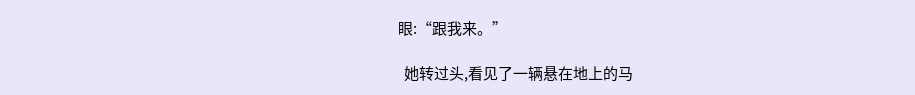眼:“跟我来。”

  她转过头,看见了一辆悬在地上的马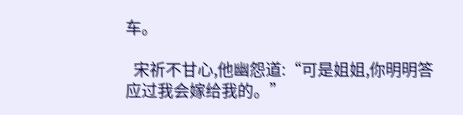车。

  宋祈不甘心,他幽怨道:“可是姐姐,你明明答应过我会嫁给我的。”